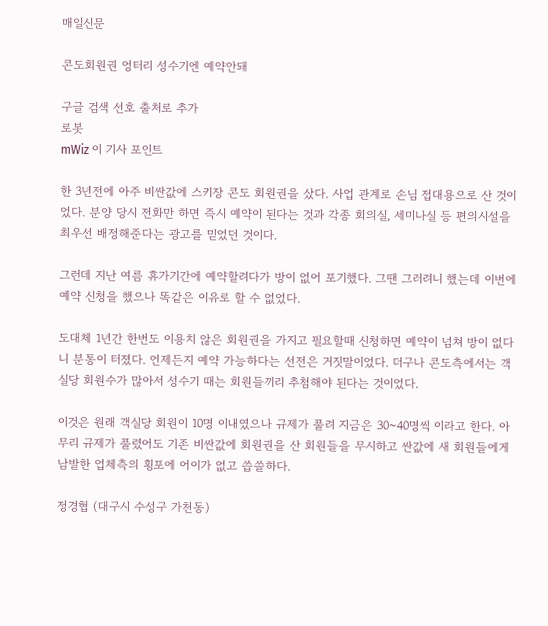매일신문

콘도회원권 엉터리 성수기엔 예약안돼

구글 검색 선호 출처로 추가
로봇
mWiz 이 기사 포인트

한 3년전에 아주 비싼값에 스키장 콘도 회원권을 샀다. 사업 관계로 손님 접대용으로 산 것이었다. 분양 당시 전화만 하면 즉시 예약이 된다는 것과 각종 회의실, 세미나실 등 편의시설을 최우선 배정해준다는 광고를 믿었던 것이다.

그런데 지난 여름 휴가기간에 예약할려다가 방이 없어 포기했다. 그땐 그러려니 했는데 이번에 예약 신청을 했으나 똑같은 이유로 할 수 없었다.

도대체 1년간 한번도 이용치 않은 회원권을 가지고 필요할때 신청하면 예약이 넘쳐 방이 없다니 분통이 터졌다. 언제든지 예약 가능하다는 선전은 거짓말이었다. 더구나 콘도측에서는 객실당 회원수가 많아서 성수기 때는 회원들끼리 추첨해야 된다는 것이었다.

이것은 원래 객실당 회원이 10명 이내였으나 규제가 풀려 지금은 30~40명씩 이라고 한다. 아무리 규제가 풀렸어도 기존 비싼값에 회원권을 산 회원들을 무시하고 싼값에 새 회원들에게 남발한 업체측의 횡포에 어이가 없고 씁쓸하다.

정경협 (대구시 수성구 가천동)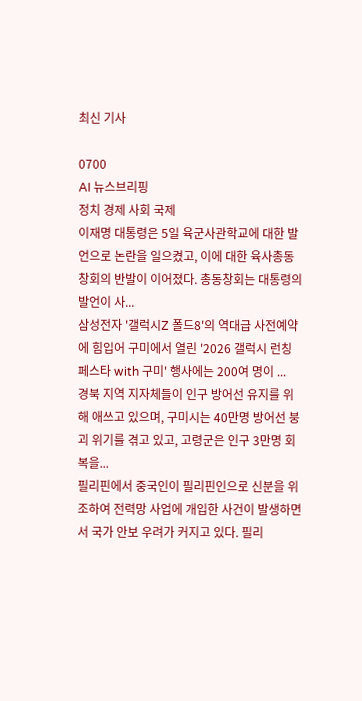최신 기사

0700
AI 뉴스브리핑
정치 경제 사회 국제
이재명 대통령은 5일 육군사관학교에 대한 발언으로 논란을 일으켰고, 이에 대한 육사총동창회의 반발이 이어졌다. 총동창회는 대통령의 발언이 사...
삼성전자 '갤럭시Z 폴드8'의 역대급 사전예약에 힘입어 구미에서 열린 '2026 갤럭시 런칭 페스타 with 구미' 행사에는 200여 명이 ...
경북 지역 지자체들이 인구 방어선 유지를 위해 애쓰고 있으며, 구미시는 40만명 방어선 붕괴 위기를 겪고 있고, 고령군은 인구 3만명 회복을...
필리핀에서 중국인이 필리핀인으로 신분을 위조하여 전력망 사업에 개입한 사건이 발생하면서 국가 안보 우려가 커지고 있다. 필리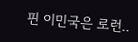핀 이민국은 로런..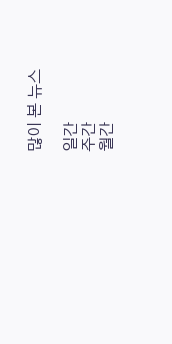많이 본 뉴스

일간
주간
월간